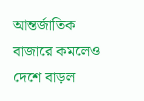আন্তর্জাতিক বাজারে কমলেও দেশে বাড়ল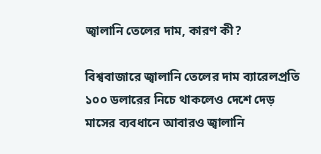জ্বালানি তেলের দাম, কারণ কী?

বিশ্ববাজারে জ্বালানি তেলের দাম ব্যারেলপ্রতি ১০০ ডলারের নিচে থাকলেও দেশে দেড় মাসের ব্যবধানে আবারও জ্বালানি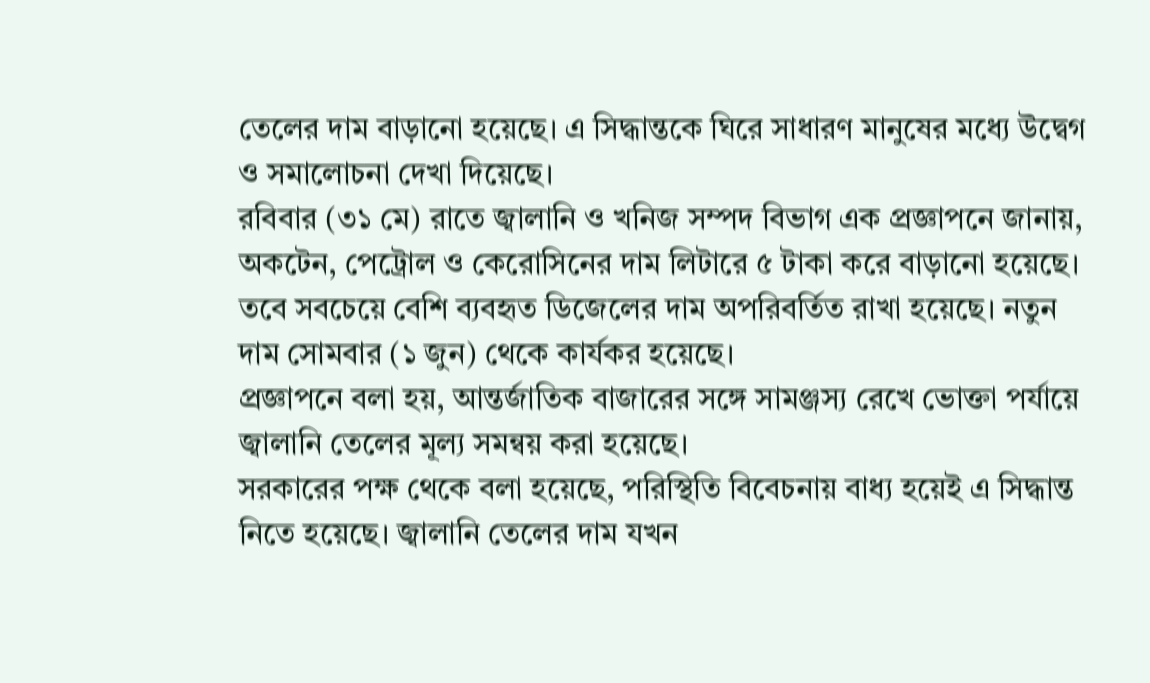তেলের দাম বাড়ানো হয়েছে। এ সিদ্ধান্তকে ঘিরে সাধারণ মানুষের মধ্যে উদ্বেগ ও সমালোচনা দেখা দিয়েছে।
রবিবার (৩১ মে) রাতে জ্বালানি ও খনিজ সম্পদ বিভাগ এক প্রজ্ঞাপনে জানায়, অকটেন, পেট্রোল ও কেরোসিনের দাম লিটারে ৫ টাকা করে বাড়ানো হয়েছে। তবে সবচেয়ে বেশি ব্যবহৃত ডিজেলের দাম অপরিবর্তিত রাখা হয়েছে। নতুন দাম সোমবার (১ জুন) থেকে কার্যকর হয়েছে।
প্রজ্ঞাপনে বলা হয়, আন্তর্জাতিক বাজারের সঙ্গে সামঞ্জস্য রেখে ভোক্তা পর্যায়ে জ্বালানি তেলের মূল্য সমন্বয় করা হয়েছে।
সরকারের পক্ষ থেকে বলা হয়েছে, পরিস্থিতি বিবেচনায় বাধ্য হয়েই এ সিদ্ধান্ত নিতে হয়েছে। জ্বালানি তেলের দাম যখন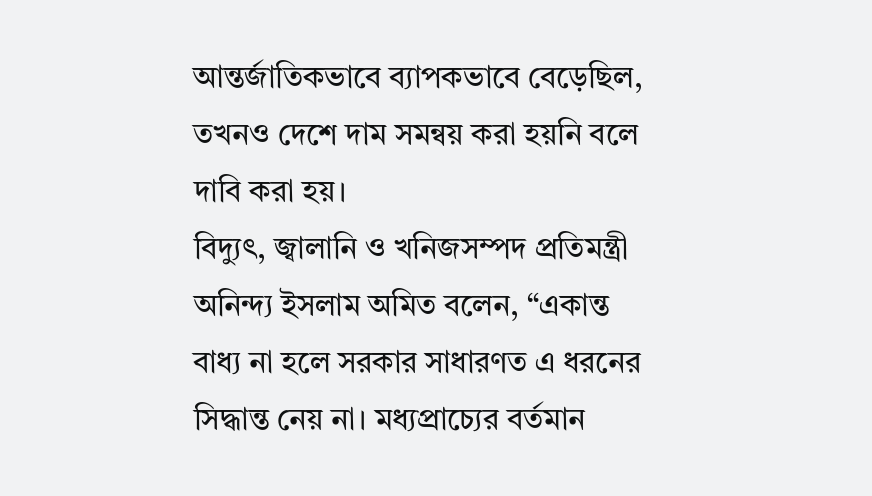আন্তর্জাতিকভাবে ব্যাপকভাবে বেড়েছিল, তখনও দেশে দাম সমন্বয় করা হয়নি বলে দাবি করা হয়।
বিদ্যুৎ, জ্বালানি ও খনিজসম্পদ প্রতিমন্ত্রী অনিন্দ্য ইসলাম অমিত বলেন, “একান্ত বাধ্য না হলে সরকার সাধারণত এ ধরনের সিদ্ধান্ত নেয় না। মধ্যপ্রাচ্যের বর্তমান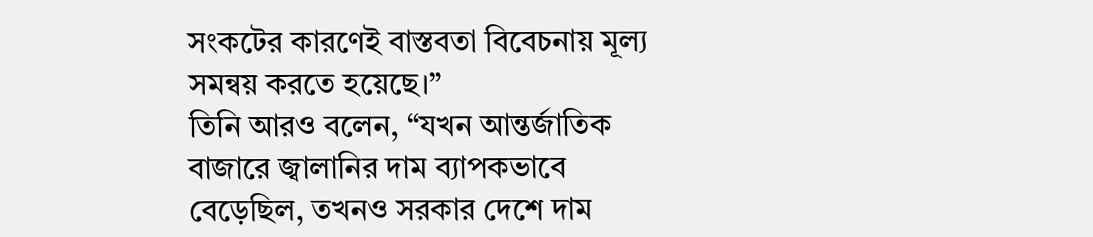সংকটের কারণেই বাস্তবতা বিবেচনায় মূল্য সমন্বয় করতে হয়েছে।”
তিনি আরও বলেন, “যখন আন্তর্জাতিক বাজারে জ্বালানির দাম ব্যাপকভাবে বেড়েছিল, তখনও সরকার দেশে দাম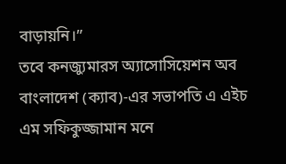বাড়ায়নি।”
তবে কনজ্যুমারস অ্যাসোসিয়েশন অব বাংলাদেশ (ক্যাব)-এর সভাপতি এ এইচ এম সফিকুজ্জামান মনে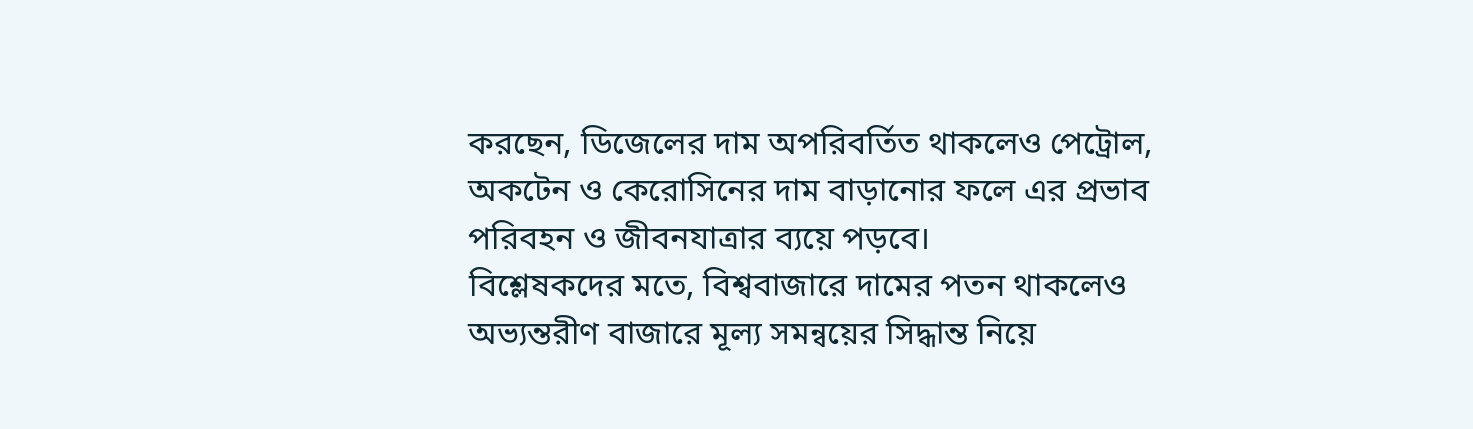করছেন, ডিজেলের দাম অপরিবর্তিত থাকলেও পেট্রোল, অকটেন ও কেরোসিনের দাম বাড়ানোর ফলে এর প্রভাব পরিবহন ও জীবনযাত্রার ব্যয়ে পড়বে।
বিশ্লেষকদের মতে, বিশ্ববাজারে দামের পতন থাকলেও অভ্যন্তরীণ বাজারে মূল্য সমন্বয়ের সিদ্ধান্ত নিয়ে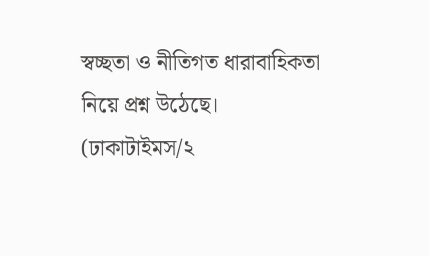স্বচ্ছতা ও নীতিগত ধারাবাহিকতা নিয়ে প্রশ্ন উঠেছে।
(ঢাকাটাইমস/২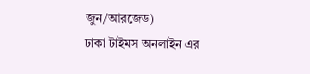জুন/আরজেড)
ঢাকা টাইমস অনলাইন এর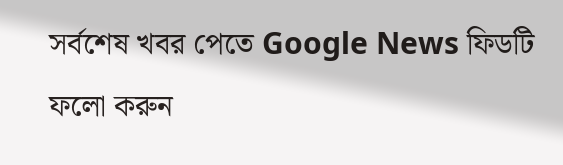সর্বশেষ খবর পেতে Google News ফিডটি ফলো করুন